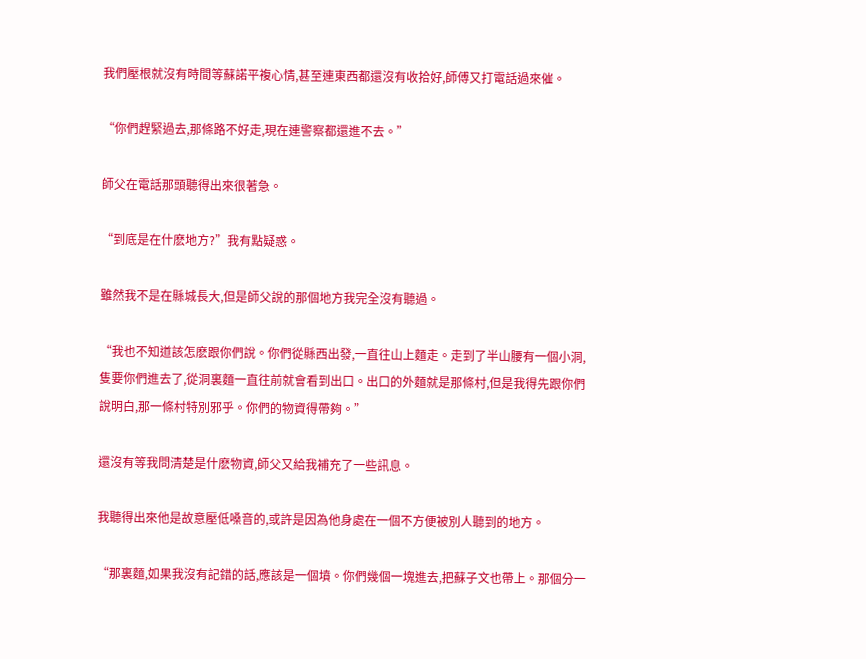我們壓根就沒有時間等蘇諾平複心情,甚至連東西都還沒有收拾好,師傅又打電話過來催。

“你們趕緊過去,那條路不好走,現在連警察都還進不去。”

師父在電話那頭聽得出來很著急。

“到底是在什麽地方?”我有點疑惑。

雖然我不是在縣城長大,但是師父說的那個地方我完全沒有聽過。

“我也不知道該怎麽跟你們說。你們從縣西出發,一直往山上麵走。走到了半山腰有一個小洞,隻要你們進去了,從洞裏麵一直往前就會看到出口。出口的外麵就是那條村,但是我得先跟你們說明白,那一條村特別邪乎。你們的物資得帶夠。”

還沒有等我問清楚是什麽物資,師父又給我補充了一些訊息。

我聽得出來他是故意壓低嗓音的,或許是因為他身處在一個不方便被別人聽到的地方。

“那裏麵,如果我沒有記錯的話,應該是一個墳。你們幾個一塊進去,把蘇子文也帶上。那個分一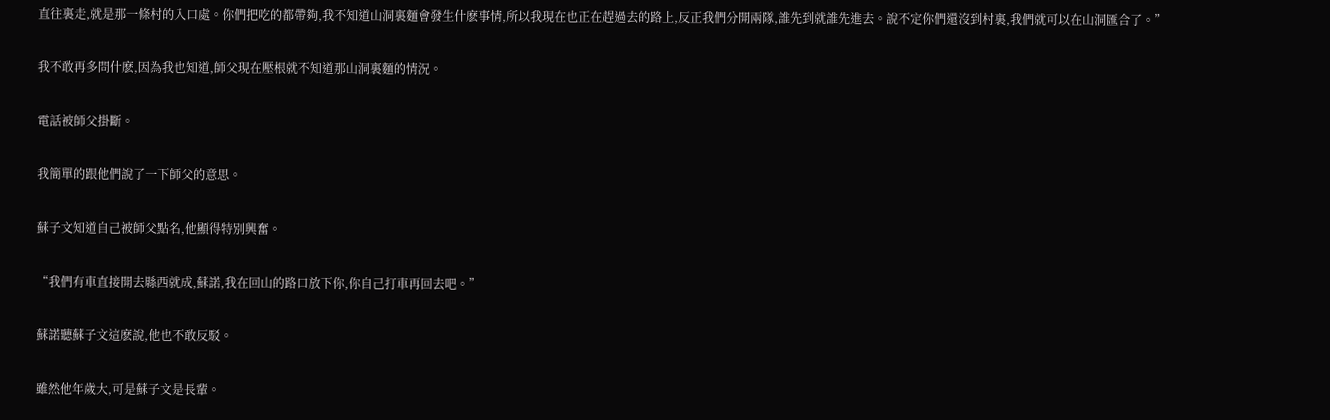直往裏走,就是那一條村的入口處。你們把吃的都帶夠,我不知道山洞裏麵會發生什麽事情,所以我現在也正在趕過去的路上,反正我們分開兩隊,誰先到就誰先進去。說不定你們還沒到村裏,我們就可以在山洞匯合了。”

我不敢再多問什麽,因為我也知道,師父現在壓根就不知道那山洞裏麵的情況。

電話被師父掛斷。

我簡單的跟他們說了一下師父的意思。

蘇子文知道自己被師父點名,他顯得特別興奮。

“我們有車直接開去縣西就成,蘇諾,我在回山的路口放下你,你自己打車再回去吧。”

蘇諾聽蘇子文這麽說,他也不敢反駁。

雖然他年歲大,可是蘇子文是長輩。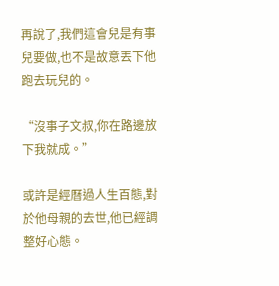再說了,我們這會兒是有事兒要做,也不是故意丟下他跑去玩兒的。

“沒事子文叔,你在路邊放下我就成。”

或許是經曆過人生百態,對於他母親的去世,他已經調整好心態。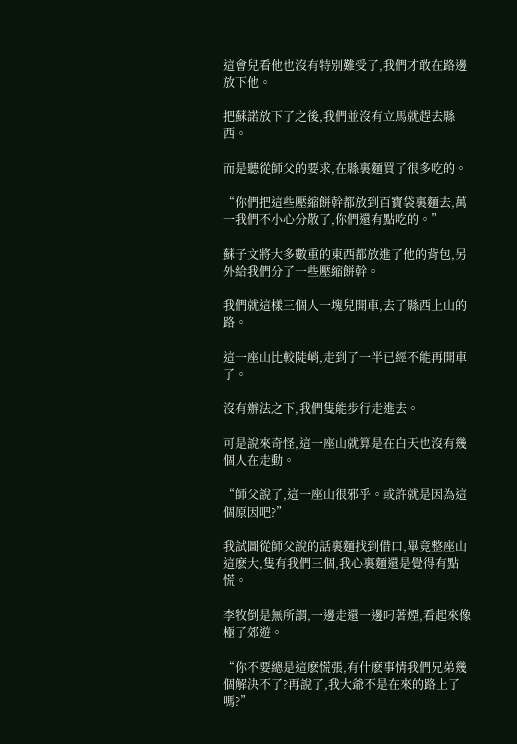這會兒看他也沒有特別難受了,我們才敢在路邊放下他。

把蘇諾放下了之後,我們並沒有立馬就趕去縣西。

而是聽從師父的要求,在縣裏麵買了很多吃的。

“你們把這些壓縮餅幹都放到百寶袋裏麵去,萬一我們不小心分散了,你們還有點吃的。”

蘇子文將大多數重的東西都放進了他的背包,另外給我們分了一些壓縮餅幹。

我們就這樣三個人一塊兒開車,去了縣西上山的路。

這一座山比較陡峭,走到了一半已經不能再開車了。

沒有辦法之下,我們隻能步行走進去。

可是說來奇怪,這一座山就算是在白天也沒有幾個人在走動。

“師父說了,這一座山很邪乎。或許就是因為這個原因吧?”

我試圖從師父說的話裏麵找到借口,畢竟整座山這麽大,隻有我們三個,我心裏麵還是覺得有點慌。

李牧倒是無所謂,一邊走還一邊叼著煙,看起來像極了郊遊。

“你不要總是這麽慌張,有什麽事情我們兄弟幾個解決不了?再說了,我大爺不是在來的路上了嗎?”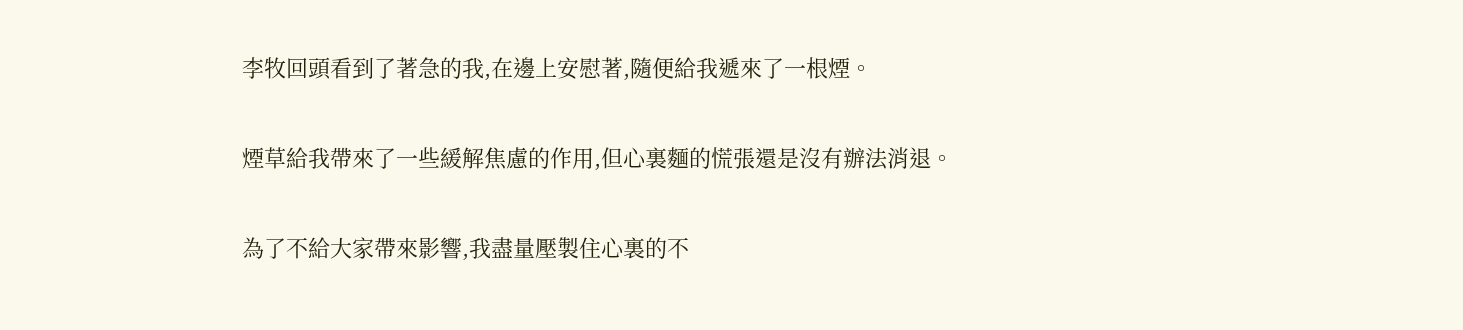李牧回頭看到了著急的我,在邊上安慰著,隨便給我遞來了一根煙。

煙草給我帶來了一些緩解焦慮的作用,但心裏麵的慌張還是沒有辦法消退。

為了不給大家帶來影響,我盡量壓製住心裏的不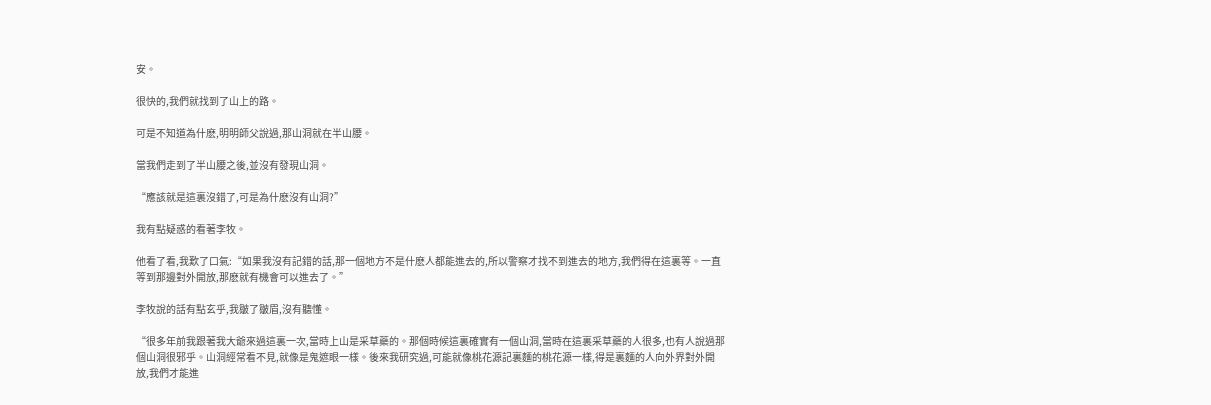安。

很快的,我們就找到了山上的路。

可是不知道為什麽,明明師父說過,那山洞就在半山腰。

當我們走到了半山腰之後,並沒有發現山洞。

“應該就是這裏沒錯了,可是為什麽沒有山洞?”

我有點疑惑的看著李牧。

他看了看,我歎了口氣:“如果我沒有記錯的話,那一個地方不是什麽人都能進去的,所以警察才找不到進去的地方,我們得在這裏等。一直等到那邊對外開放,那麽就有機會可以進去了。”

李牧說的話有點玄乎,我皺了皺眉,沒有聽懂。

“很多年前我跟著我大爺來過這裏一次,當時上山是采草藥的。那個時候這裏確實有一個山洞,當時在這裏采草藥的人很多,也有人說過那個山洞很邪乎。山洞經常看不見,就像是鬼遮眼一樣。後來我研究過,可能就像桃花源記裏麵的桃花源一樣,得是裏麵的人向外界對外開放,我們才能進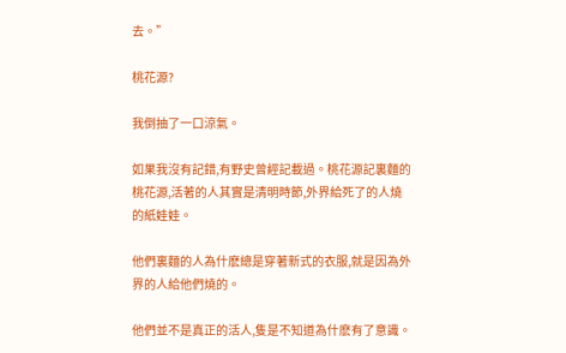去。”

桃花源?

我倒抽了一口涼氣。

如果我沒有記錯,有野史曾經記載過。桃花源記裏麵的桃花源,活著的人其實是清明時節,外界給死了的人燒的紙娃娃。

他們裏麵的人為什麽總是穿著新式的衣服,就是因為外界的人給他們燒的。

他們並不是真正的活人,隻是不知道為什麽有了意識。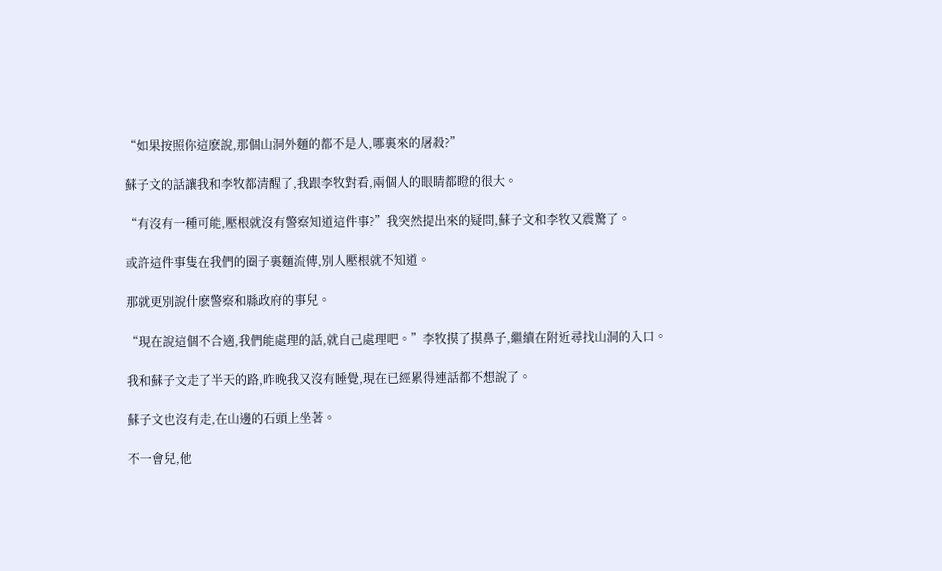“如果按照你這麽說,那個山洞外麵的都不是人,哪裏來的屠殺?”

蘇子文的話讓我和李牧都清醒了,我跟李牧對看,兩個人的眼睛都瞪的很大。

“有沒有一種可能,壓根就沒有警察知道這件事?”我突然提出來的疑問,蘇子文和李牧又震驚了。

或許這件事隻在我們的圈子裏麵流傳,別人壓根就不知道。

那就更別說什麽警察和縣政府的事兒。

“現在說這個不合適,我們能處理的話,就自己處理吧。”李牧摸了摸鼻子,繼續在附近尋找山洞的入口。

我和蘇子文走了半天的路,昨晚我又沒有睡覺,現在已經累得連話都不想說了。

蘇子文也沒有走,在山邊的石頭上坐著。

不一會兒,他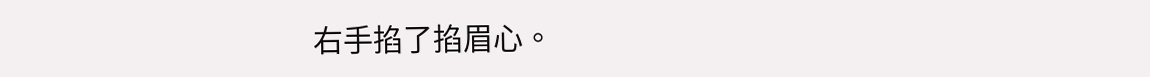右手掐了掐眉心。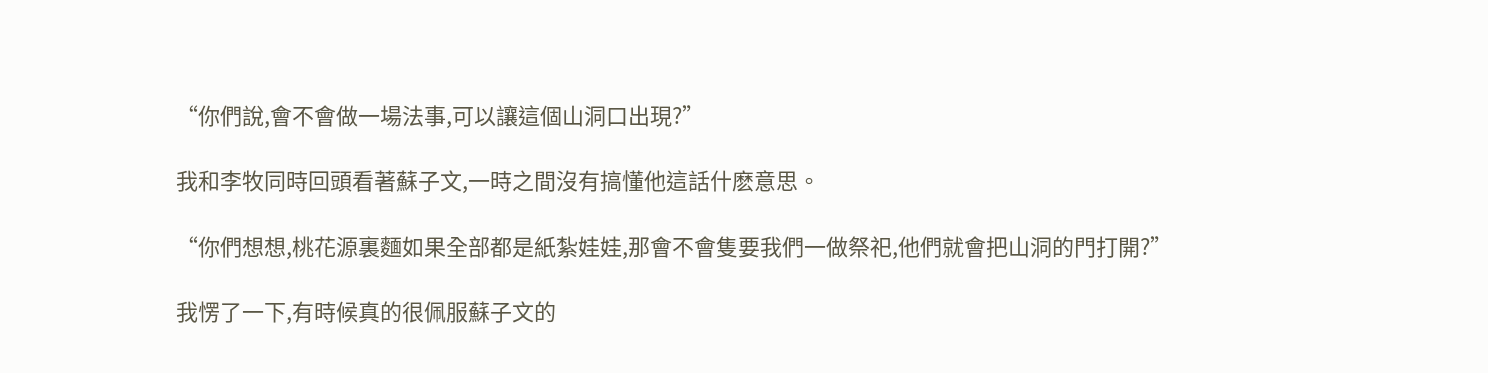“你們說,會不會做一場法事,可以讓這個山洞口出現?”

我和李牧同時回頭看著蘇子文,一時之間沒有搞懂他這話什麽意思。

“你們想想,桃花源裏麵如果全部都是紙紮娃娃,那會不會隻要我們一做祭祀,他們就會把山洞的門打開?”

我愣了一下,有時候真的很佩服蘇子文的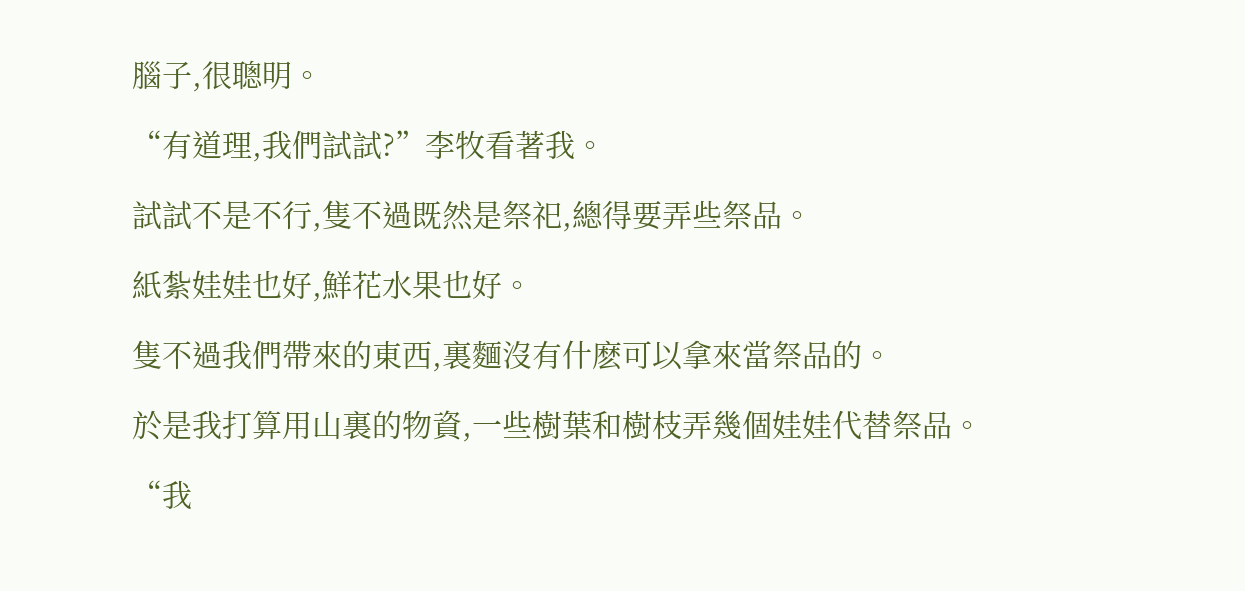腦子,很聰明。

“有道理,我們試試?”李牧看著我。

試試不是不行,隻不過既然是祭祀,總得要弄些祭品。

紙紮娃娃也好,鮮花水果也好。

隻不過我們帶來的東西,裏麵沒有什麽可以拿來當祭品的。

於是我打算用山裏的物資,一些樹葉和樹枝弄幾個娃娃代替祭品。

“我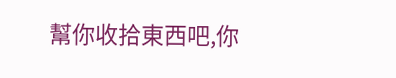幫你收拾東西吧,你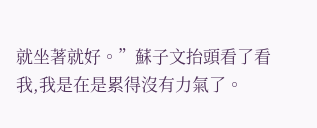就坐著就好。”蘇子文抬頭看了看我,我是在是累得沒有力氣了。